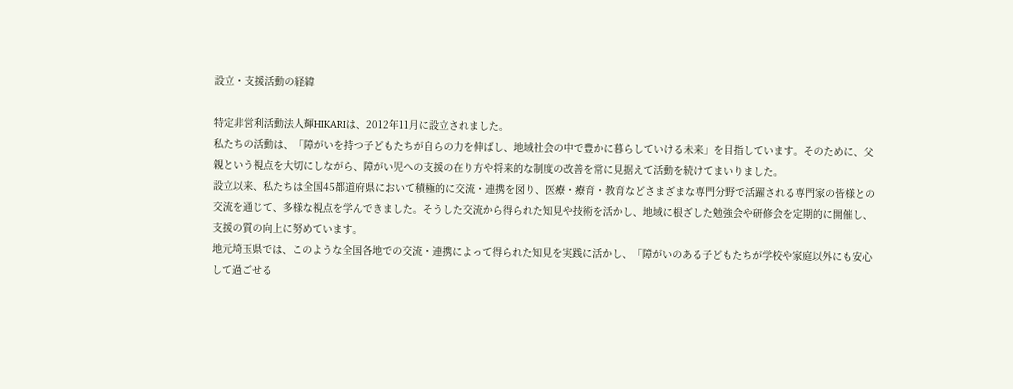設立・支援活動の経緯

特定非営利活動法人輝HIKARIは、2012年11月に設立されました。
私たちの活動は、「障がいを持つ子どもたちが自らの力を伸ばし、地域社会の中で豊かに暮らしていける未来」を目指しています。そのために、父親という視点を大切にしながら、障がい児への支援の在り方や将来的な制度の改善を常に見据えて活動を続けてまいりました。
設立以来、私たちは全国45都道府県において積極的に交流・連携を図り、医療・療育・教育などさまざまな専門分野で活躍される専門家の皆様との交流を通じて、多様な視点を学んできました。そうした交流から得られた知見や技術を活かし、地域に根ざした勉強会や研修会を定期的に開催し、支援の質の向上に努めています。
地元埼玉県では、このような全国各地での交流・連携によって得られた知見を実践に活かし、「障がいのある子どもたちが学校や家庭以外にも安心して過ごせる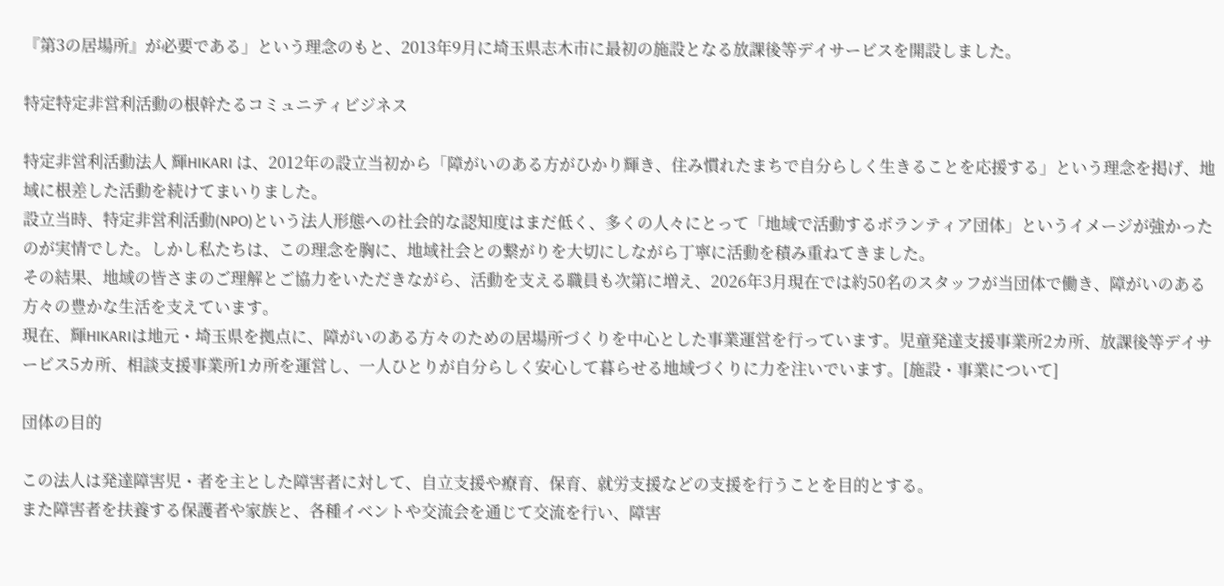『第3の居場所』が必要である」という理念のもと、2013年9月に埼玉県志木市に最初の施設となる放課後等デイサービスを開設しました。

特定特定非営利活動の根幹たるコミュニティビジネス

特定非営利活動法人 輝HIKARI は、2012年の設立当初から「障がいのある方がひかり輝き、住み慣れたまちで自分らしく生きることを応援する」という理念を掲げ、地域に根差した活動を続けてまいりました。
設立当時、特定非営利活動(NPO)という法人形態への社会的な認知度はまだ低く、多くの人々にとって「地域で活動するボランティア団体」というイメージが強かったのが実情でした。しかし私たちは、この理念を胸に、地域社会との繋がりを大切にしながら丁寧に活動を積み重ねてきました。
その結果、地域の皆さまのご理解とご協力をいただきながら、活動を支える職員も次第に増え、2026年3月現在では約50名のスタッフが当団体で働き、障がいのある方々の豊かな生活を支えています。
現在、輝HIKARIは地元・埼玉県を拠点に、障がいのある方々のための居場所づくりを中心とした事業運営を行っています。児童発達支援事業所2カ所、放課後等デイサービス5カ所、相談支援事業所1カ所を運営し、一人ひとりが自分らしく安心して暮らせる地域づくりに力を注いでいます。[施設・事業について]

団体の目的

この法人は発達障害児・者を主とした障害者に対して、自立支援や療育、保育、就労支援などの支援を行うことを目的とする。
また障害者を扶養する保護者や家族と、各種イベントや交流会を通じて交流を行い、障害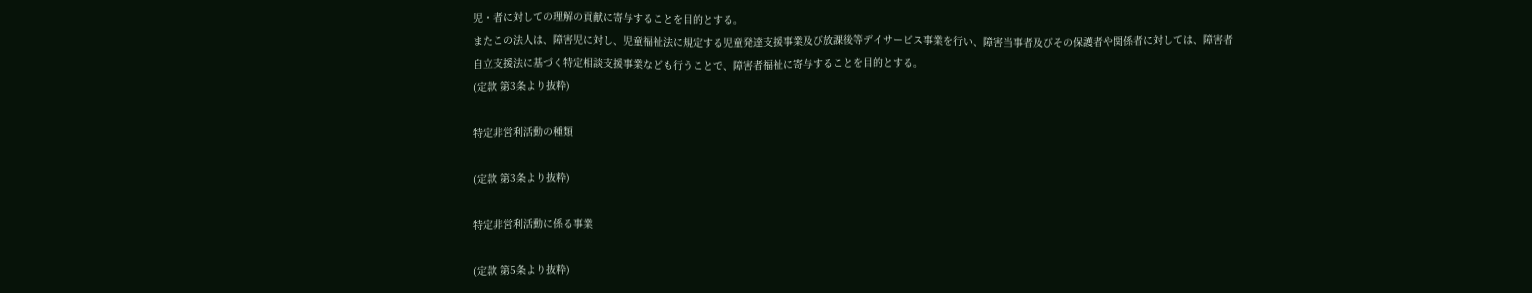児・者に対しての理解の貢献に寄与することを目的とする。
またこの法人は、障害児に対し、児童福祉法に規定する児童発達支援事業及び放課後等デイサービス事業を行い、障害当事者及びその保護者や関係者に対しては、障害者自立支援法に基づく特定相談支援事業なども行うことで、障害者福祉に寄与することを目的とする。
(定款 第3条より抜粋)

特定非営利活動の種類

(定款 第3条より抜粋)

特定非営利活動に係る事業

(定款 第5条より抜粋)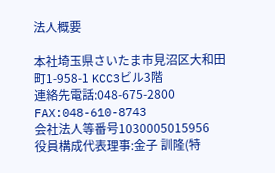法人概要

本社埼玉県さいたま市見沼区大和田町1-958-1 KCC3ビル3階
連絡先電話:048-675-2800 FAX:048-610-8743
会社法人等番号1030005015956
役員構成代表理事:金子 訓隆(特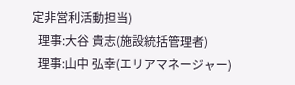定非営利活動担当)
  理事:大谷 貴志(施設統括管理者)
  理事:山中 弘幸(エリアマネージャー)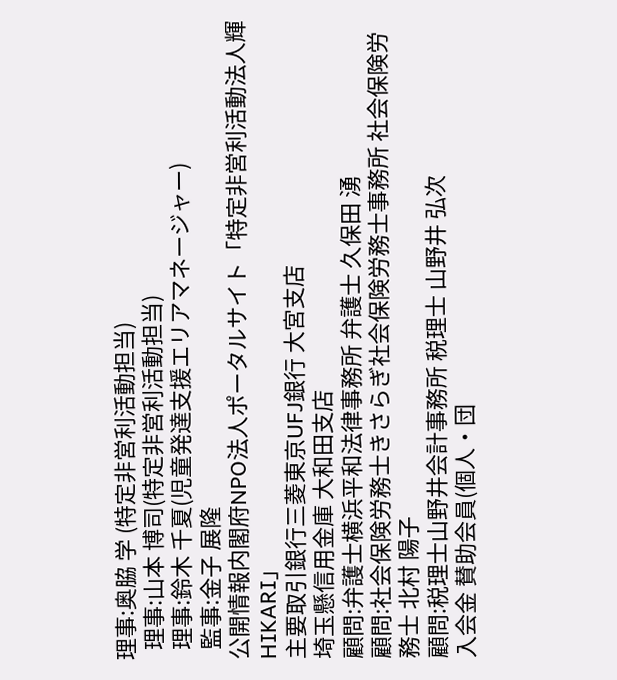理事:奥脇 学 (特定非営利活動担当)
  理事:山本 博司(特定非営利活動担当)
  理事:鈴木 千夏(児童発達支援エリアマネージャー)
  監事:金子 展隆
公開情報内閣府NPO法人ポータルサイト「特定非営利活動法人輝HIKARI」
主要取引銀行三菱東京UFJ銀行 大宮支店
埼玉懸信用金庫 大和田支店
顧問:弁護士横浜平和法律事務所 弁護士 久保田 湧
顧問:社会保険労務士きさらぎ社会保険労務士事務所 社会保険労務士 北村 陽子
顧問:税理士山野井会計事務所 税理士 山野井 弘次
入会金 賛助会員(個人・団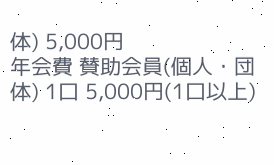体) 5,000円
年会費 賛助会員(個人・団体) 1口 5,000円(1口以上)